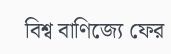বিশ্ব বাণিজ্যে ফের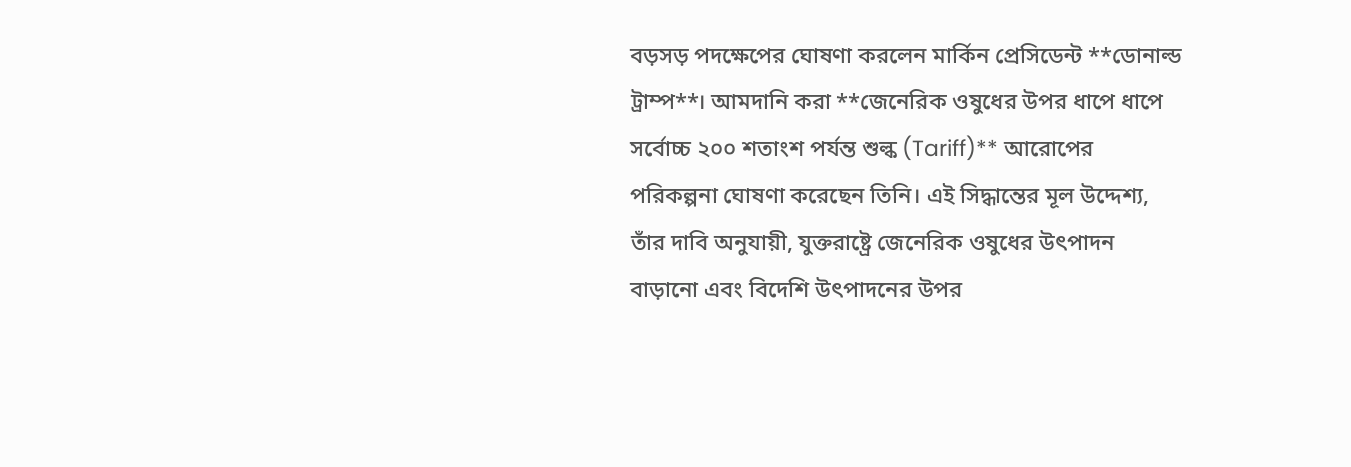বড়সড় পদক্ষেপের ঘোষণা করলেন মার্কিন প্রেসিডেন্ট **ডোনাল্ড ট্রাম্প**। আমদানি করা **জেনেরিক ওষুধের উপর ধাপে ধাপে সর্বোচ্চ ২০০ শতাংশ পর্যন্ত শুল্ক (Tariff)** আরোপের পরিকল্পনা ঘোষণা করেছেন তিনি। এই সিদ্ধান্তের মূল উদ্দেশ্য, তাঁর দাবি অনুযায়ী, যুক্তরাষ্ট্রে জেনেরিক ওষুধের উৎপাদন বাড়ানো এবং বিদেশি উৎপাদনের উপর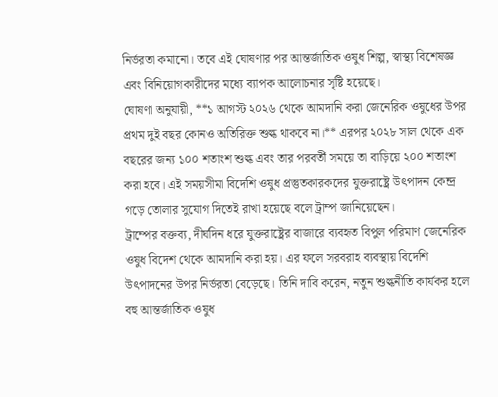নির্ভরতা কমানো। তবে এই ঘোষণার পর আন্তর্জাতিক ওষুধ শিল্প, স্বাস্থ্য বিশেষজ্ঞ এবং বিনিয়োগকারীদের মধ্যে ব্যাপক আলোচনার সৃষ্টি হয়েছে।
ঘোষণা অনুযায়ী, **১ আগস্ট ২০২৬ থেকে আমদানি করা জেনেরিক ওষুধের উপর প্রথম দুই বছর কোনও অতিরিক্ত শুল্ক থাকবে না।** এরপর ২০২৮ সাল থেকে এক বছরের জন্য ১০০ শতাংশ শুল্ক এবং তার পরবর্তী সময়ে তা বাড়িয়ে ২০০ শতাংশ করা হবে। এই সময়সীমা বিদেশি ওষুধ প্রস্তুতকারকদের যুক্তরাষ্ট্রে উৎপাদন কেন্দ্র গড়ে তোলার সুযোগ দিতেই রাখা হয়েছে বলে ট্রাম্প জানিয়েছেন।
ট্রাম্পের বক্তব্য, দীর্ঘদিন ধরে যুক্তরাষ্ট্রের বাজারে ব্যবহৃত বিপুল পরিমাণ জেনেরিক ওষুধ বিদেশ থেকে আমদানি করা হয়। এর ফলে সরবরাহ ব্যবস্থায় বিদেশি উৎপাদনের উপর নির্ভরতা বেড়েছে। তিনি দাবি করেন, নতুন শুল্কনীতি কার্যকর হলে বহু আন্তর্জাতিক ওষুধ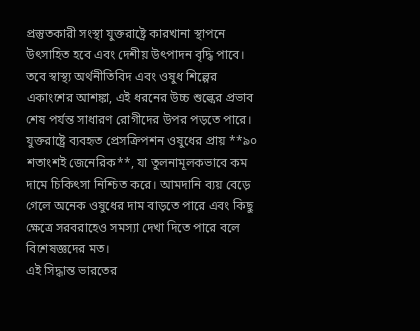প্রস্তুতকারী সংস্থা যুক্তরাষ্ট্রে কারখানা স্থাপনে উৎসাহিত হবে এবং দেশীয় উৎপাদন বৃদ্ধি পাবে।
তবে স্বাস্থ্য অর্থনীতিবিদ এবং ওষুধ শিল্পের একাংশের আশঙ্কা, এই ধরনের উচ্চ শুল্কের প্রভাব শেষ পর্যন্ত সাধারণ রোগীদের উপর পড়তে পারে। যুক্তরাষ্ট্রে ব্যবহৃত প্রেসক্রিপশন ওষুধের প্রায় **৯০ শতাংশই জেনেরিক**, যা তুলনামূলকভাবে কম দামে চিকিৎসা নিশ্চিত করে। আমদানি ব্যয় বেড়ে গেলে অনেক ওষুধের দাম বাড়তে পারে এবং কিছু ক্ষেত্রে সরবরাহেও সমস্যা দেখা দিতে পারে বলে বিশেষজ্ঞদের মত।
এই সিদ্ধান্ত ভারতের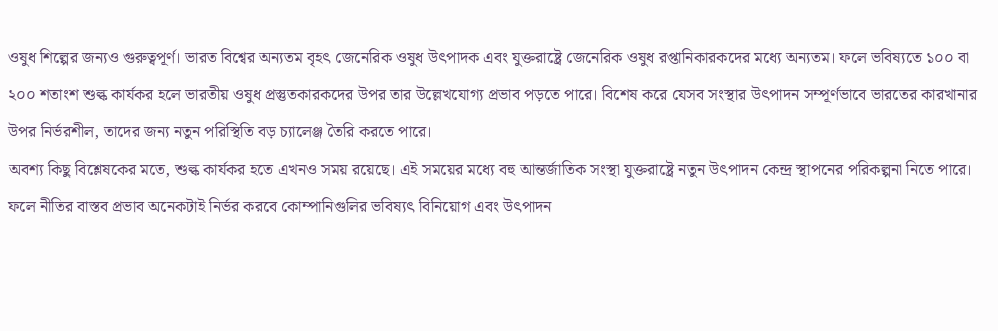ওষুধ শিল্পের জন্যও গুরুত্বপূর্ণ। ভারত বিশ্বের অন্যতম বৃহৎ জেনেরিক ওষুধ উৎপাদক এবং যুক্তরাষ্ট্রে জেনেরিক ওষুধ রপ্তানিকারকদের মধ্যে অন্যতম। ফলে ভবিষ্যতে ১০০ বা ২০০ শতাংশ শুল্ক কার্যকর হলে ভারতীয় ওষুধ প্রস্তুতকারকদের উপর তার উল্লেখযোগ্য প্রভাব পড়তে পারে। বিশেষ করে যেসব সংস্থার উৎপাদন সম্পূর্ণভাবে ভারতের কারখানার উপর নির্ভরশীল, তাদের জন্য নতুন পরিস্থিতি বড় চ্যালেঞ্জ তৈরি করতে পারে।
অবশ্য কিছু বিশ্লেষকের মতে, শুল্ক কার্যকর হতে এখনও সময় রয়েছে। এই সময়ের মধ্যে বহু আন্তর্জাতিক সংস্থা যুক্তরাষ্ট্রে নতুন উৎপাদন কেন্দ্র স্থাপনের পরিকল্পনা নিতে পারে। ফলে নীতির বাস্তব প্রভাব অনেকটাই নির্ভর করবে কোম্পানিগুলির ভবিষ্যৎ বিনিয়োগ এবং উৎপাদন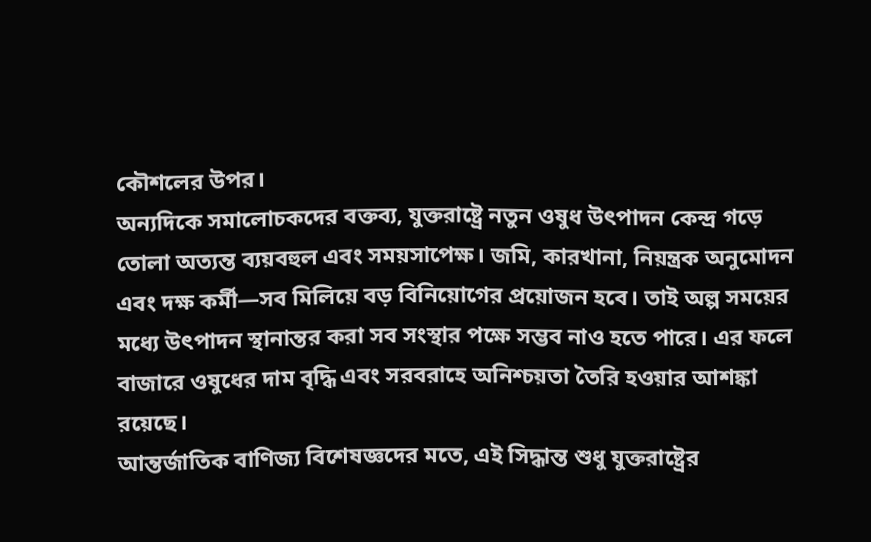কৌশলের উপর।
অন্যদিকে সমালোচকদের বক্তব্য, যুক্তরাষ্ট্রে নতুন ওষুধ উৎপাদন কেন্দ্র গড়ে তোলা অত্যন্ত ব্যয়বহুল এবং সময়সাপেক্ষ। জমি, কারখানা, নিয়ন্ত্রক অনুমোদন এবং দক্ষ কর্মী—সব মিলিয়ে বড় বিনিয়োগের প্রয়োজন হবে। তাই অল্প সময়ের মধ্যে উৎপাদন স্থানান্তর করা সব সংস্থার পক্ষে সম্ভব নাও হতে পারে। এর ফলে বাজারে ওষুধের দাম বৃদ্ধি এবং সরবরাহে অনিশ্চয়তা তৈরি হওয়ার আশঙ্কা রয়েছে।
আন্তর্জাতিক বাণিজ্য বিশেষজ্ঞদের মতে, এই সিদ্ধান্ত শুধু যুক্তরাষ্ট্রের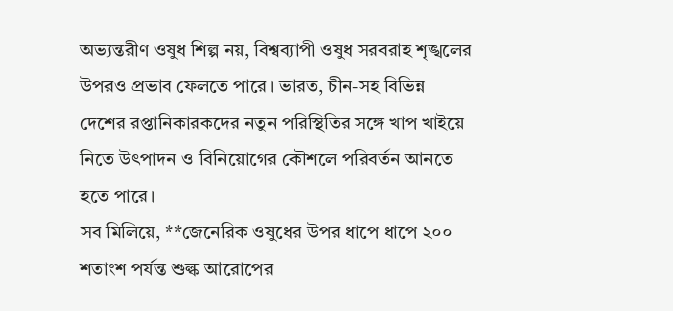অভ্যন্তরীণ ওষুধ শিল্প নয়, বিশ্বব্যাপী ওষুধ সরবরাহ শৃঙ্খলের উপরও প্রভাব ফেলতে পারে। ভারত, চীন-সহ বিভিন্ন দেশের রপ্তানিকারকদের নতুন পরিস্থিতির সঙ্গে খাপ খাইয়ে নিতে উৎপাদন ও বিনিয়োগের কৌশলে পরিবর্তন আনতে হতে পারে।
সব মিলিয়ে, **জেনেরিক ওষুধের উপর ধাপে ধাপে ২০০ শতাংশ পর্যন্ত শুল্ক আরোপের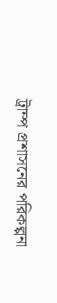ট্রাম্প প্রশাসনের পরিকল্পনা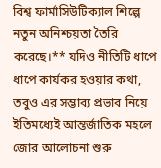বিশ্ব ফার্মাসিউটিক্যাল শিল্পে নতুন অনিশ্চয়তা তৈরি করেছে।** যদিও নীতিটি ধাপে ধাপে কার্যকর হওয়ার কথা, তবুও এর সম্ভাব্য প্রভাব নিয়ে ইতিমধ্যেই আন্তর্জাতিক মহলে জোর আলোচনা শুরু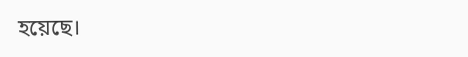হয়েছে।